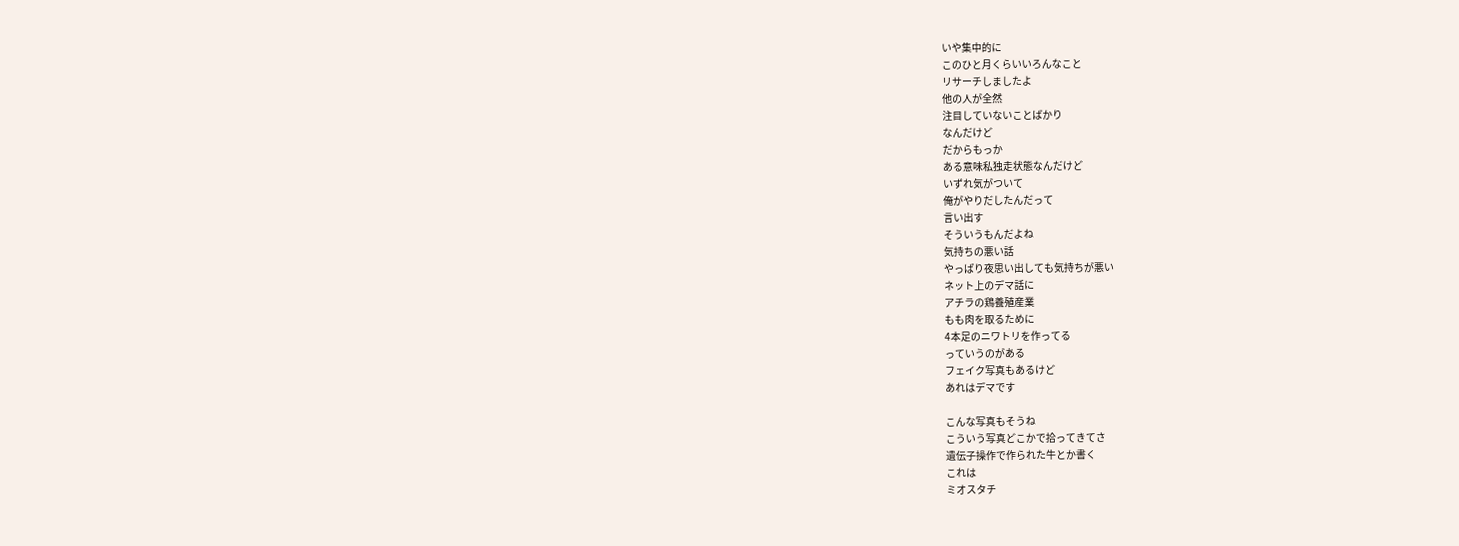いや集中的に
このひと月くらいいろんなこと
リサーチしましたよ
他の人が全然
注目していないことばかり
なんだけど
だからもっか
ある意味私独走状態なんだけど
いずれ気がついて
俺がやりだしたんだって
言い出す
そういうもんだよね
気持ちの悪い話
やっぱり夜思い出しても気持ちが悪い
ネット上のデマ話に
アチラの鶏養殖産業
もも肉を取るために
4本足のニワトリを作ってる
っていうのがある
フェイク写真もあるけど
あれはデマです

こんな写真もそうね
こういう写真どこかで拾ってきてさ
遺伝子操作で作られた牛とか書く
これは
ミオスタチ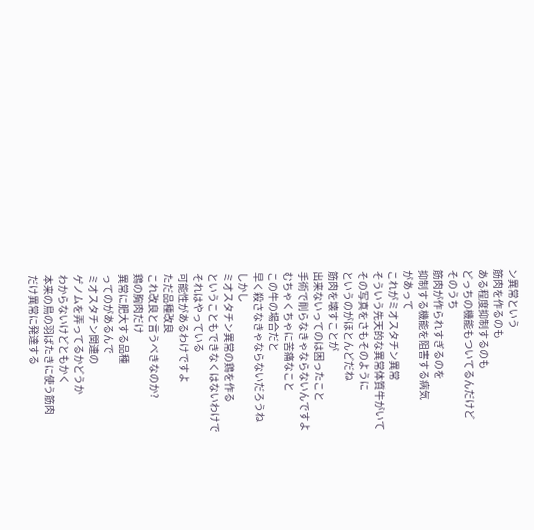ン異常という
筋肉を作るのも
ある程度抑制するのも
どっちの機能もついてるんだけど
そのうち
筋肉が作られすぎるのを
抑制する機能を阻害する病気
があって
これがミオスタチン異常
そういう先天的な異常体質牛がいて
その写真をさもそのように
というのがほとんどだね
筋肉を壊すことが
出来ないってのは困ったこと
手術で削らなきゃならないんですよ
むちゃくちゃに苦痛なこと
この牛の場合だと
早く殺さなきゃならないだろうね
しかし
ミオスタチン異常の鶏を作る
ということもできなくはないわけで
それはやっている
可能性があるわけですよ
ただ品種改良
これ改良と言うべきなのか?
鶏の胸肉だけ
異常に肥大する品種
ってのがあるんで
ミオスタチン関連の
ゲノムを弄ってるかどうか
わからないけどともかく
本来の鳥の羽ばたきに使う筋肉
だけ異常に発達する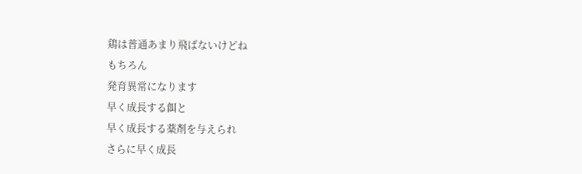鶏は普通あまり飛ばないけどね
もちろん
発育異常になります
早く成長する餌と
早く成長する薬剤を与えられ
さらに早く成長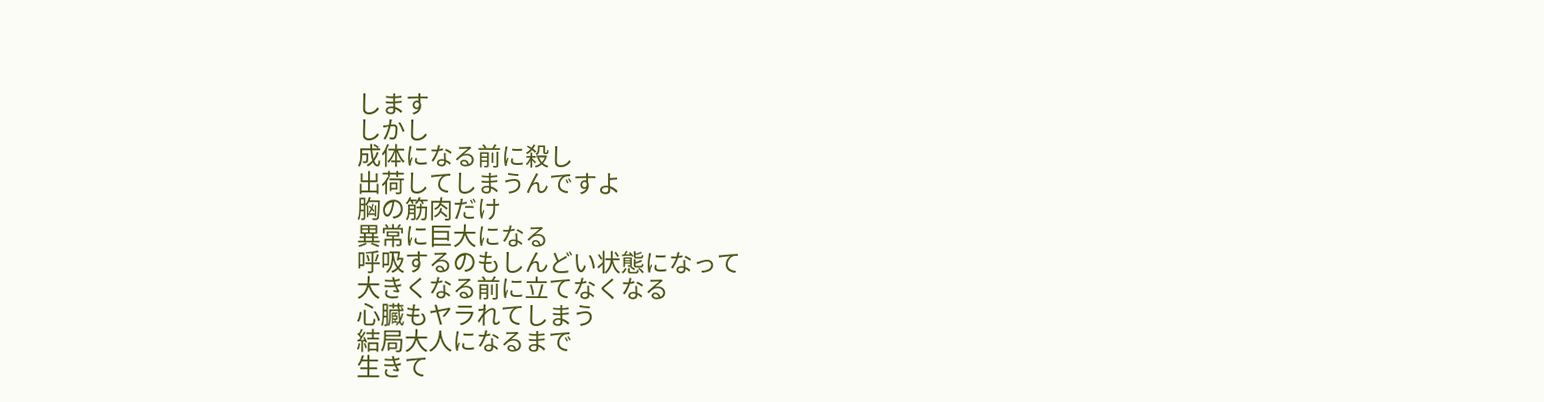します
しかし
成体になる前に殺し
出荷してしまうんですよ
胸の筋肉だけ
異常に巨大になる
呼吸するのもしんどい状態になって
大きくなる前に立てなくなる
心臓もヤラれてしまう
結局大人になるまで
生きて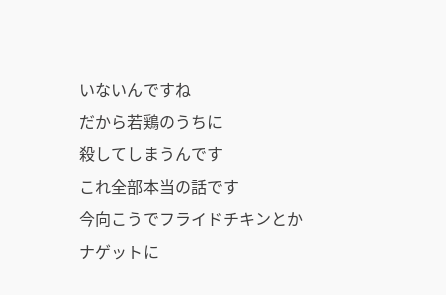いないんですね
だから若鶏のうちに
殺してしまうんです
これ全部本当の話です
今向こうでフライドチキンとか
ナゲットに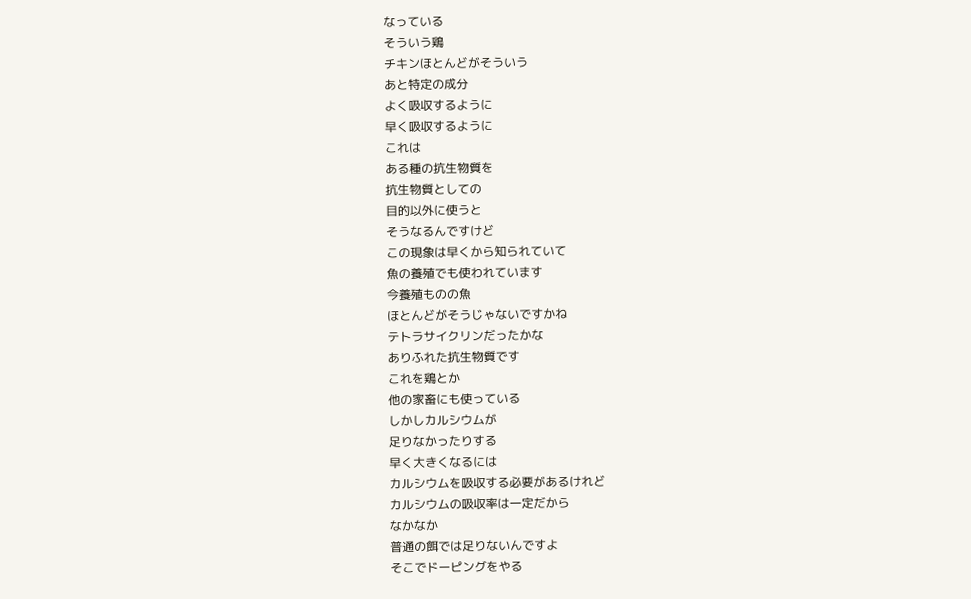なっている
そういう鶏
チキンほとんどがそういう
あと特定の成分
よく吸収するように
早く吸収するように
これは
ある種の抗生物質を
抗生物質としての
目的以外に使うと
そうなるんですけど
この現象は早くから知られていて
魚の養殖でも使われています
今養殖ものの魚
ほとんどがそうじゃないですかね
テトラサイクリンだったかな
ありふれた抗生物質です
これを鶏とか
他の家畜にも使っている
しかしカルシウムが
足りなかったりする
早く大きくなるには
カルシウムを吸収する必要があるけれど
カルシウムの吸収率は一定だから
なかなか
普通の餌では足りないんですよ
そこでドーピングをやる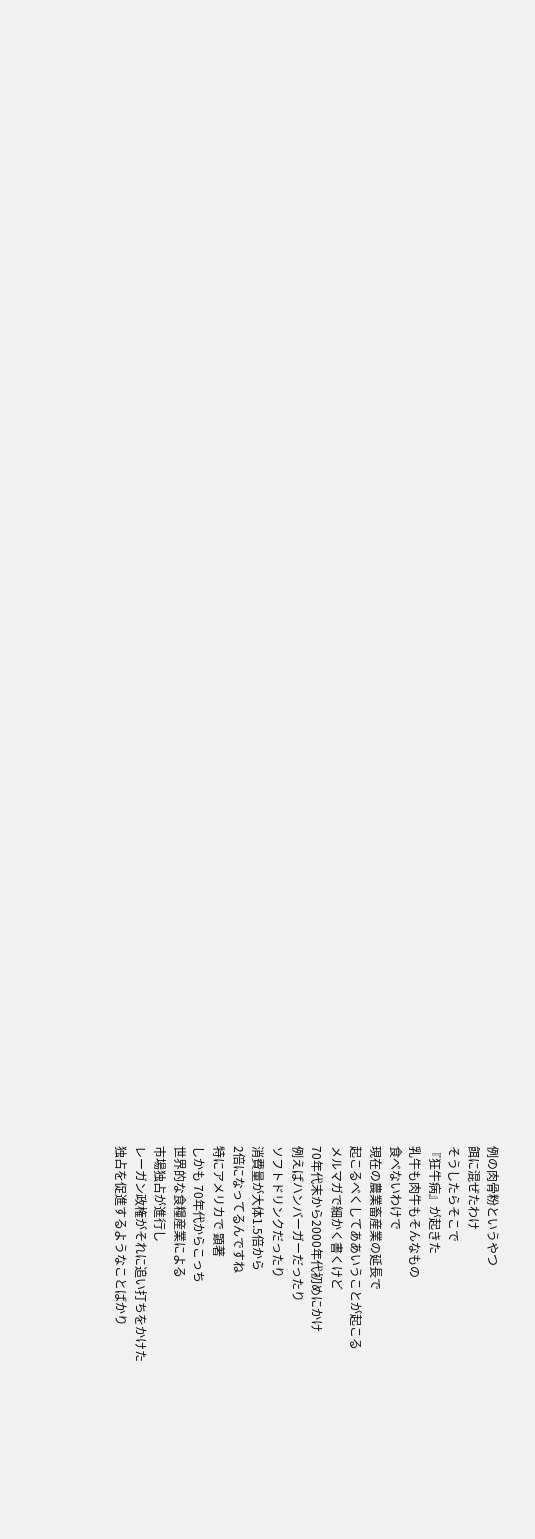例の肉骨粉というやつ
餌に混ぜたわけ
そうしたらそこで
『狂牛病』が起きた
乳牛も肉牛もそんなもの
食べないわけで
現在の農業畜産業の延長で
起こるべくしてああいうことが起こる
メルマガで細かく書くけど
70年代末から2000年代初めにかけ
例えばハンバーガーだったり
ソフトドリンクだったり
消費量が大体1.5倍から
2倍になってるんですね
特にアメリカで 顕著
しかも 70年代からこっち
世界的な食糧産業による
市場独占が進行し
レーガン政権がそれに追い打ちをかけた
独占を促進するようなことばかり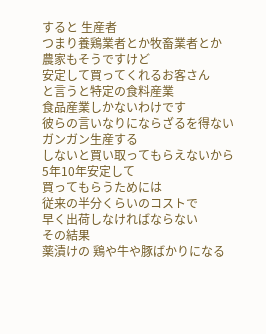すると 生産者
つまり養鶏業者とか牧畜業者とか
農家もそうですけど
安定して買ってくれるお客さん
と言うと特定の食料産業
食品産業しかないわけです
彼らの言いなりにならざるを得ない
ガンガン生産する
しないと買い取ってもらえないから
5年10年安定して
買ってもらうためには
従来の半分くらいのコストで
早く出荷しなければならない
その結果
薬漬けの 鶏や牛や豚ばかりになる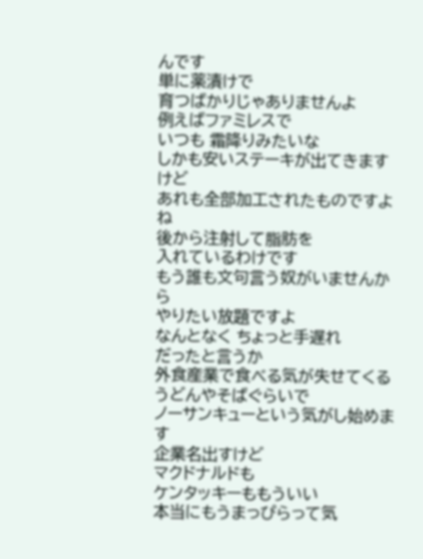んです
単に薬漬けで
育つばかりじゃありませんよ
例えばファミレスで
いつも 霜降りみたいな
しかも安いステーキが出てきますけど
あれも全部加工されたものですよね
後から注射して脂肪を
入れているわけです
もう誰も文句言う奴がいませんから
やりたい放題ですよ
なんとなく ちょっと手遅れ
だったと言うか
外食産業で食べる気が失せてくる
うどんやそばぐらいで
ノーサンキューという気がし始めます
企業名出すけど
マクドナルドも
ケンタッキーももういい
本当にもうまっぴらって気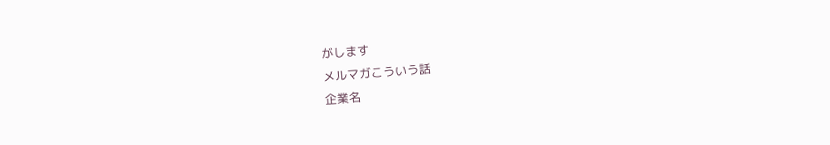がします
メルマガこういう話
企業名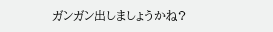ガンガン出しましょうかね?